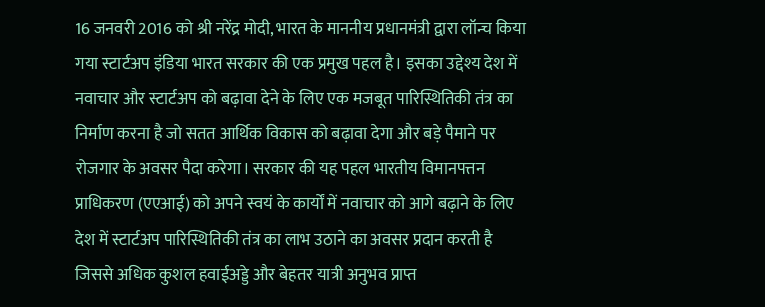16 जनवरी 2016 को श्री नरेंद्र मोदी, भारत के माननीय प्रधानमंत्री द्वारा लॉन्च किया गया स्टार्टअप इंडिया भारत सरकार की एक प्रमुख पहल है। इसका उद्देश्य देश में नवाचार और स्टार्टअप को बढ़ावा देने के लिए एक मजबूत पारिस्थितिकी तंत्र का निर्माण करना है जो सतत आर्थिक विकास को बढ़ावा देगा और बड़े पैमाने पर रोजगार के अवसर पैदा करेगा। सरकार की यह पहल भारतीय विमानपत्तन प्राधिकरण (एएआई) को अपने स्वयं के कार्यों में नवाचार को आगे बढ़ाने के लिए देश में स्टार्टअप पारिस्थितिकी तंत्र का लाभ उठाने का अवसर प्रदान करती है जिससे अधिक कुशल हवाईअड्डे और बेहतर यात्री अनुभव प्राप्त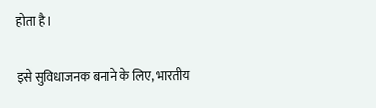होता है।

इसे सुविधाजनक बनाने के लिए, भारतीय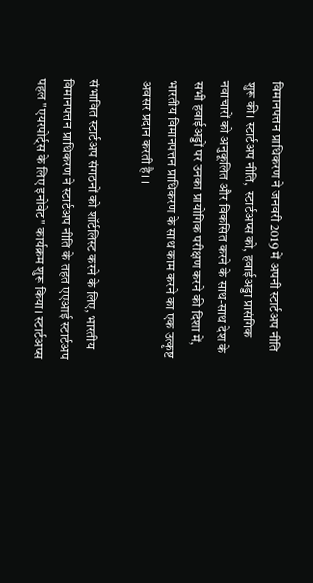विमानपत्तन प्राधिकरण ने जनवरी 2019 में अपनी स्टार्टअप नीति शुरू की। स्टार्टअप नीति,  स्टार्टअप्स को, हवाईअड्डा प्रासंगिक नवाचारों को अनुकूलित और विकसित करने के साथ-साथ देश के सभी हवाईअड्डों पर उनका प्रायोगिक परीक्षण करने की दिशा में, भारतीय विमानपत्तन प्राधिकरण के साथ काम करने का एक उत्कृष्ट अवसर प्रदान करती है। ।

संभावित स्टार्टअप संगठनों को शॉर्टलिस्ट करने के लिए, भारतीय विमानपत्तन प्राधिकरण ने स्टार्टअप नीति के तहत एएआई स्टार्टअप पहल "एयरपोर्ट्स के लिए इनोवेट" कार्यक्रम शुरू किया। स्टार्टअप्स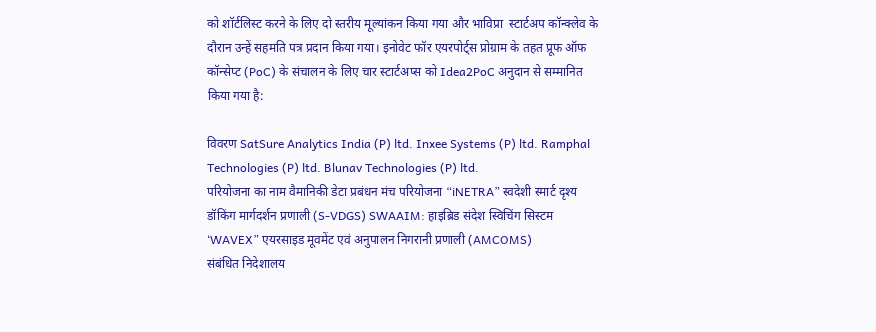को शॉर्टलिस्ट करने के लिए दो स्तरीय मूल्यांकन किया गया और भाविप्रा  स्टार्टअप कॉन्क्लेव के दौरान उन्हें सहमति पत्र प्रदान किया गया। इनोवेट फॉर एयरपोर्ट्स प्रोग्राम के तहत प्रूफ ऑफ कॉन्सेप्ट (PoC) के संचालन के लिए चार स्टार्टअप्स को Idea2PoC अनुदान से सम्मानित किया गया है:

विवरण SatSure Analytics India (P) ltd. Inxee Systems (P) ltd. Ramphal Technologies (P) ltd. Blunav Technologies (P) ltd.
परियोजना का नाम वैमानिकी डेटा प्रबंधन मंच परियोजना “iNETRA” स्वदेशी स्मार्ट दृश्य डॉकिंग मार्गदर्शन प्रणाली (S-VDGS) SWAAIM: हाइब्रिड संदेश स्विचिंग सिस्टम ‘WAVEX” एयरसाइड मूवमेंट एवं अनुपालन निगरानी प्रणाली (AMCOMS)
संबंधित निदेशालय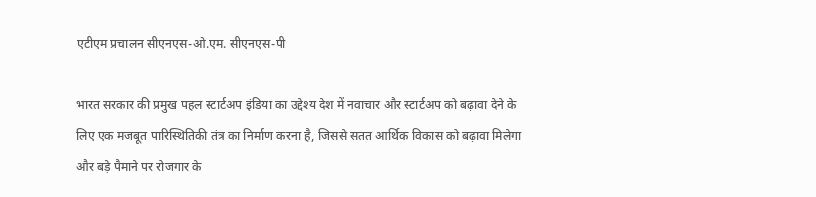एटीएम प्रचालन सीएनएस-ओ.एम. सीएनएस-पी

भारत सरकार की प्रमुख पहल स्टार्टअप इंडिया का उद्देश्य देश में नवाचार और स्टार्टअप को बढ़ावा देने के लिए एक मजबूत पारिस्थितिकी तंत्र का निर्माण करना है, जिससे सतत आर्थिक विकास को बढ़ावा मिलेगा और बड़े पैमाने पर रोजगार के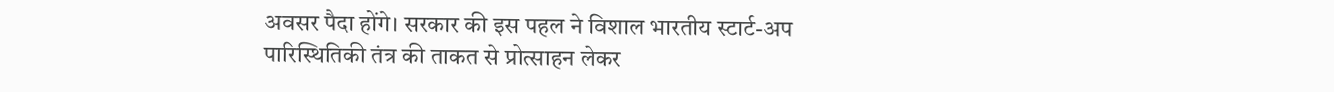अवसर पैदा होंगे। सरकार की इस पहल ने विशाल भारतीय स्टार्ट-अप पारिस्थितिकी तंत्र की ताकत से प्रोत्साहन लेकर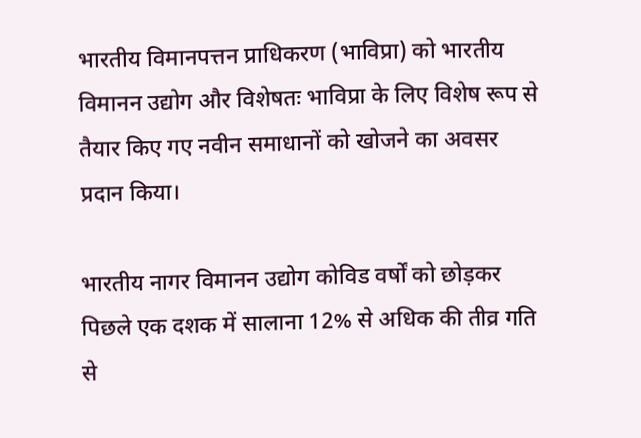भारतीय विमानपत्तन प्राधिकरण (भाविप्रा) को भारतीय विमानन उद्योग और विशेषतः भाविप्रा के लिए विशेष रूप से तैयार किए गए नवीन समाधानों को खोजने का अवसर प्रदान किया।

भारतीय नागर विमानन उद्योग कोविड वर्षों को छोड़कर पिछले एक दशक में सालाना 12% से अधिक की तीव्र गति से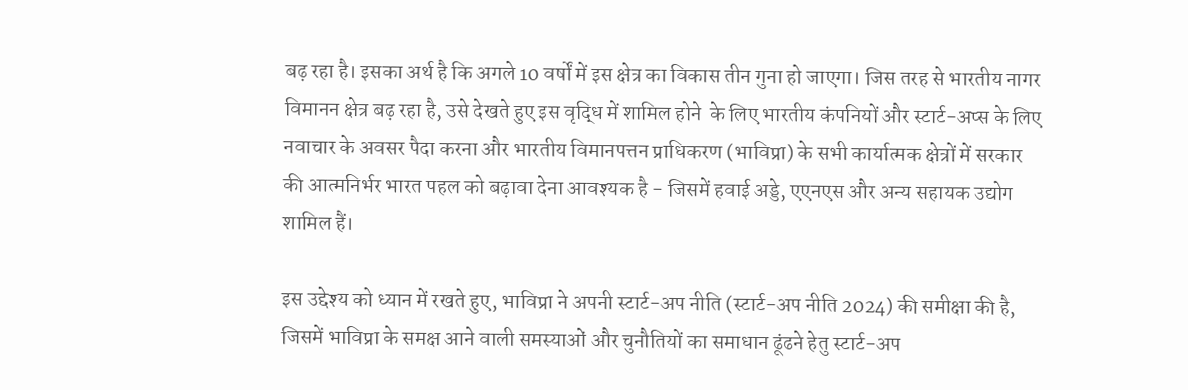बढ़ रहा है। इसका अर्थ है कि अगले 10 वर्षों में इस क्षेत्र का विकास तीन गुना हो जाएगा। जिस तरह से भारतीय नागर विमानन क्षेत्र बढ़ रहा है, उसे देखते हुए इस वृद्धि में शामिल होने  के लिए भारतीय कंपनियों और स्टार्ट-अप्स के लिए नवाचार के अवसर पैदा करना और भारतीय विमानपत्तन प्राधिकरण (भाविप्रा) के सभी कार्यात्मक क्षेत्रों में सरकार की आत्मनिर्भर भारत पहल को बढ़ावा देना आवश्यक है - जिसमें हवाई अड्डे, एएनएस और अन्य सहायक उद्योग शामिल हैं।

इस उद्देश्य को ध्यान में रखते हुए, भाविप्रा ने अपनी स्टार्ट-अप नीति (स्टार्ट-अप नीति 2024) की समीक्षा की है, जिसमें भाविप्रा के समक्ष आने वाली समस्याओं और चुनौतियों का समाधान ढूंढने हेतु स्टार्ट-अप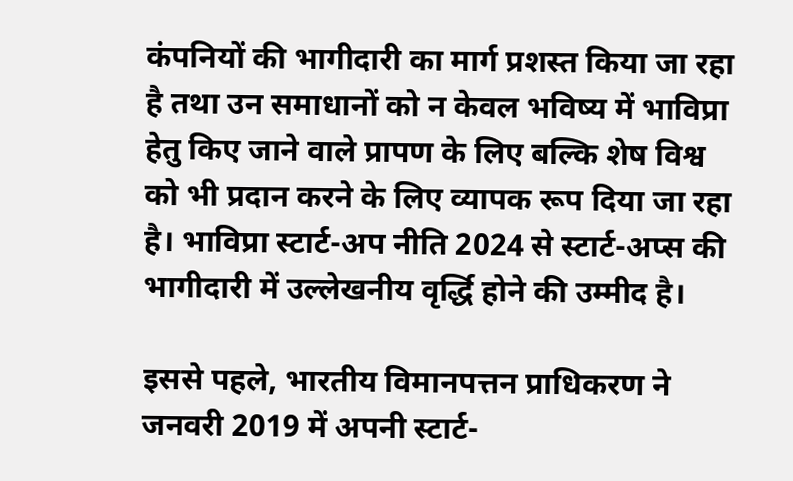कंपनियों की भागीदारी का मार्ग प्रशस्त किया जा रहा है तथा उन समाधानों को न केवल भविष्य में भाविप्रा हेतु किए जाने वाले प्रापण के लिए बल्कि शेष विश्व को भी प्रदान करने के लिए व्यापक रूप दिया जा रहा है। भाविप्रा स्टार्ट-अप नीति 2024 से स्टार्ट-अप्स की भागीदारी में उल्लेखनीय वृर्द्धि होने की उम्मीद है।

इससे पहले, भारतीय विमानपत्तन प्राधिकरण ने जनवरी 2019 में अपनी स्टार्ट-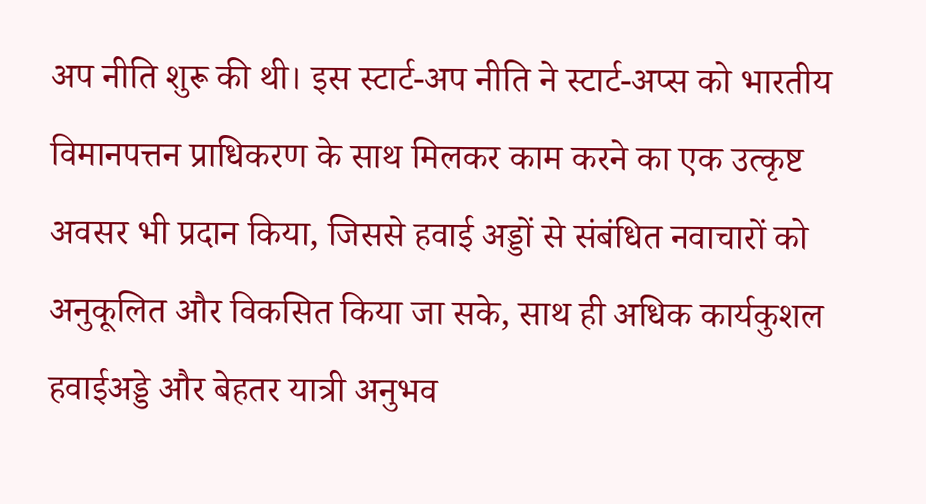अप नीति शुरू की थी। इस स्टार्ट-अप नीति ने स्टार्ट-अप्स को भारतीय विमानपत्तन प्राधिकरण के साथ मिलकर काम करने का एक उत्कृष्ट अवसर भी प्रदान किया, जिससे हवाई अड्डों से संबंधित नवाचारों को अनुकूलित और विकसित किया जा सके, साथ ही अधिक कार्यकुशल हवाईअड्डे और बेहतर यात्री अनुभव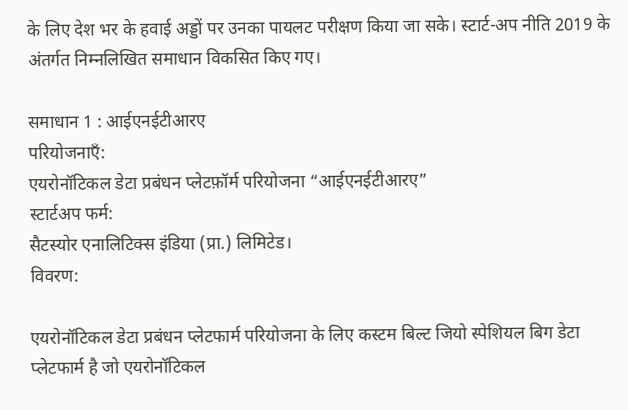के लिए देश भर के हवाई अड्डों पर उनका पायलट परीक्षण किया जा सके। स्टार्ट-अप नीति 2019 के अंतर्गत निम्नलिखित समाधान विकसित किए गए।

समाधान 1 : आईएनईटीआरए
परियोजनाएँ:
एयरोनॉटिकल डेटा प्रबंधन प्लेटफ़ॉर्म परियोजना “आईएनईटीआरए”
स्टार्टअप फर्म:
सैटस्योर एनालिटिक्स इंडिया (प्रा.) लिमिटेड।
विवरण:

एयरोनॉटिकल डेटा प्रबंधन प्लेटफार्म परियोजना के लिए कस्टम बिल्ट जियो स्पेशियल बिग डेटा प्लेटफार्म है जो एयरोनॉटिकल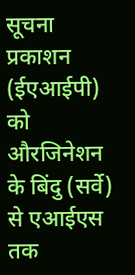सूचना प्रकाशन (ईएआईपी) को  औरजिनेशन के बिंदु (सर्वे) से एआईएस तक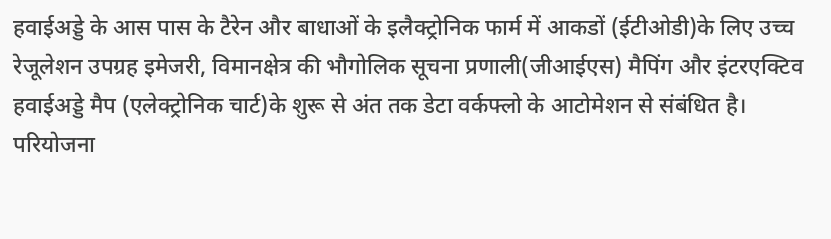हवाईअड्डे के आस पास के टैरेन और बाधाओं के इलैक्ट्रोनिक फार्म में आकडों (ईटीओडी)के लिए उच्च रेजूलेशन उपग्रह इमेजरी, विमानक्षेत्र की भौगोलिक सूचना प्रणाली(जीआईएस) मैपिंग और इंटरएक्टिव हवाईअड्डे मैप (एलेक्ट्रोनिक चार्ट)के शुरू से अंत तक डेटा वर्कफ्लो के आटोमेशन से संबंधित है। परियोजना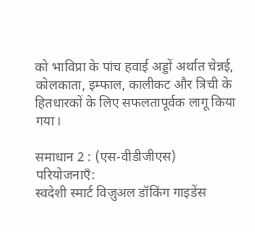को भाविप्रा के पांच हवाई अड्डों अर्थात चेन्नई, कोलकाता, इम्फाल, कालीकट और त्रिची के हितधारकों के लिए सफलतापूर्वक लागू किया गया।

समाधान 2 : (एस-वीडीजीएस)
परियोजनाएँ:
स्वदेशी स्मार्ट विज़ुअल डॉकिंग गाइडेंस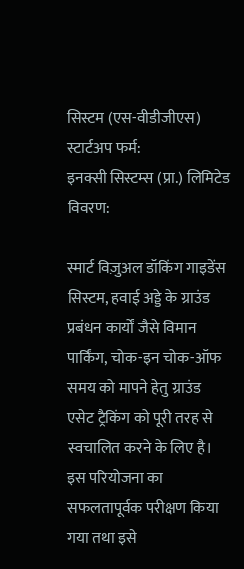सिस्टम (एस-वीडीजीएस)
स्टार्टअप फर्म:
इनक्सी सिस्टम्स (प्रा.) लिमिटेड
विवरण:

स्मार्ट विज़ुअल डॉकिंग गाइडेंस सिस्टम, हवाई अड्डे के ग्राउंड प्रबंधन कार्यों जैसे विमान पार्किंग, चोक-इन चोक-ऑफ समय को मापने हेतु ग्राउंड एसेट ट्रैकिंग को पूरी तरह से स्वचालित करने के लिए है। इस परियोजना का सफलतापूर्वक परीक्षण किया गया तथा इसे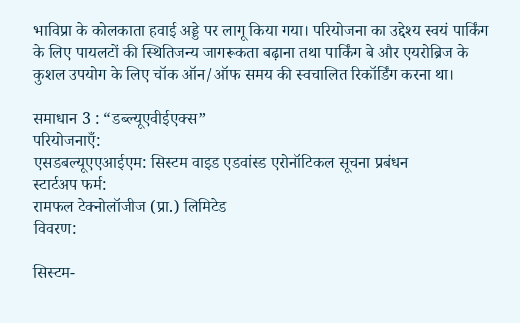भाविप्रा के कोलकाता हवाई अड्डे पर लागू किया गया। परियोजना का उद्देश्य स्वयं पार्किंग के लिए पायलटों की स्थितिजन्य जागरूकता बढ़ाना तथा पार्किंग बे और एयरोब्रिज के कुशल उपयोग के लिए चॉक ऑन/ऑफ समय की स्वचालित रिकॉर्डिंग करना था।

समाधान 3 : “डब्ल्यूएवीईएक्स”
परियोजनाएँ:
एसडबल्यूएएआईएम: सिस्टम वाइड एडवांस्ड एरोनॉटिकल सूचना प्रबंधन
स्टार्टअप फर्म:
रामफल टेक्नोलॉजीज (प्रा.) लिमिटेड
विवरण:

सिस्टम-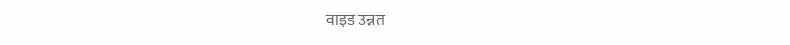वाइड उन्नत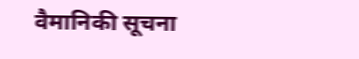वैमानिकी सूचना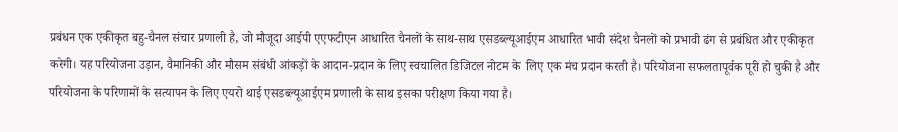प्रबंधन एक एकीकृत बहु-चैनल संचार प्रणाली है, जो मौजूदा आईपी एएफटीएन आधारित चैनलों के साथ-साथ एसडब्ल्यूआईएम आधारित भावी संदेश चैनलों को प्रभावी ढंग से प्रबंधित और एकीकृत करेगी। यह परियोजना उड़ान, वैमानिकी और मौसम संबंधी आंकड़ों के आदान-प्रदान के लिए स्वचालित डिजिटल नोटम के  लिए एक मंच प्रदान करती है। परियोजना सफलतापूर्वक पूरी हो चुकी है और परियोजना के परिणामों के सत्यापन के लिए एयरो थाई एसडब्ल्यूआईएम प्रणाली के साथ इसका परीक्षण किया गया है।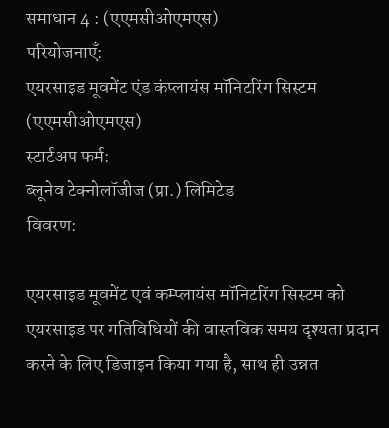समाधान 4 : (एएमसीओएमएस)
परियोजनाएँ:
एयरसाइड मूवमेंट एंड कंप्लायंस मॉनिटरिंग सिस्टम (एएमसीओएमएस)
स्टार्टअप फर्म:
ब्लूनेव टेक्नोलॉजीज (प्रा.) लिमिटेड
विवरण:

एयरसाइड मूवमेंट एवं कम्प्लायंस मॉनिटरिंग सिस्टम को एयरसाइड पर गतिविधियों की वास्तविक समय दृश्यता प्रदान करने के लिए डिजाइन किया गया है, साथ ही उन्नत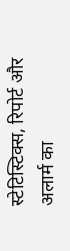स्टेटिस्टिक्स, रिपोर्ट और अलार्म का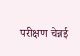परीक्षण चेन्नई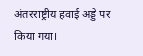अंतरराष्ट्रीय हवाई अड्डे पर किया गया।